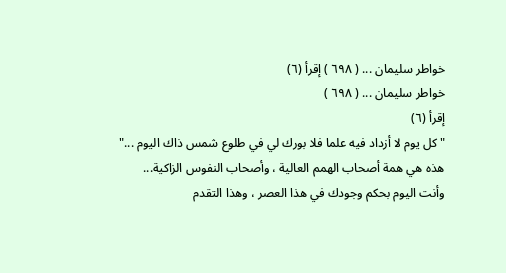خواطر سليمان ... ( ٦٩٨ ) إقرأ (٦)
خواطر سليمان ... ( ٦٩٨ )
إقرأ (٦)
" كل يوم لا أزداد فيه علما فلا بورك لي في طلوع شمس ذاك اليوم ..."
هذه هي همة أصحاب الهمم العالية ، وأصحاب النفوس الزاكية...
وأنت اليوم بحكم وجودك في هذا العصر ، وهذا التقدم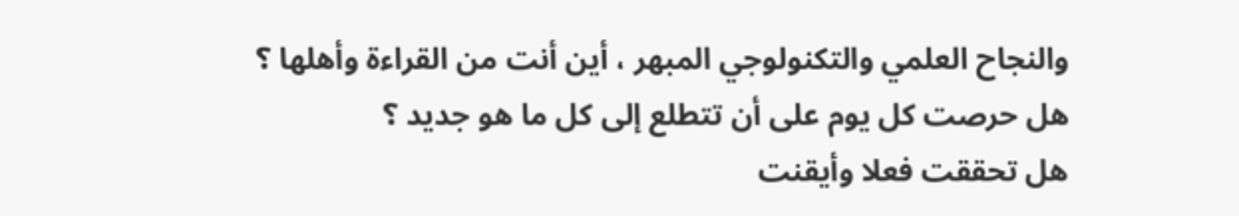والنجاح العلمي والتكنولوجي المبهر ، أين أنت من القراءة وأهلها ؟
هل حرصت كل يوم على أن تتطلع إلى كل ما هو جديد ؟
هل تحققت فعلا وأيقنت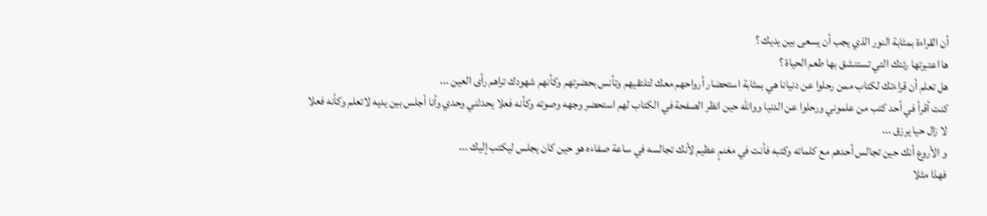أن القراءة بمثابة النور الذي يجب أن يسعى بين يديك ؟
ها اعتبرتها رئتك التي تستنشق بها طعم الحياة ؟
هل تعلم أن قراءتك لكتاب ممن رحلوا عن دنيانا هي بمثابة استحضار أرواحهم معك لتلتقيهم وتأنس بحضرتهم وكأنهم شهودك تراهم رأى العين ...
كنت أقرأ في أحد كتب من علموني ورحلوا عن الدنيا ووالله حين انظر الصفحة في الكتاب لهم استحضر وجهه وصوته وكأنه فعلا يحدثني وحدي وأنا أجلس بين يديه لاتعلم وكأنه فعلا لا زال حيا يرزق ...
و الأروع أنك حين تجالس أحدهم مع كلماته وكتبه فأنت في مغنمٍ عظيم لأنك تجالسه في ساعة صفاءه هو حين كان يجلس ليكتب إليك ...
فهذا مثلا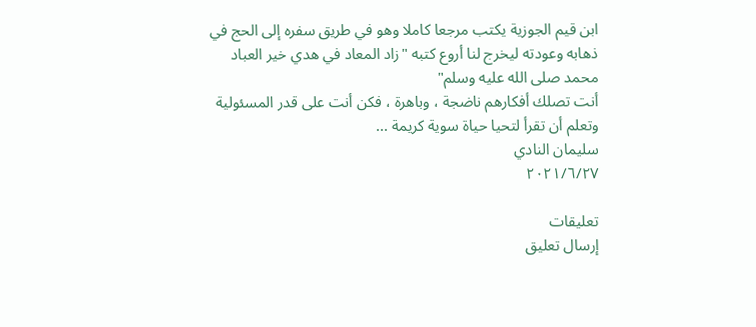ابن قيم الجوزية يكتب مرجعا كاملا وهو في طريق سفره إلى الحج في ذهابه وعودته ليخرج لنا أروع كتبه "زاد المعاد في هدي خير العباد محمد صلى الله عليه وسلم"
أنت تصلك أفكارهم ناضجة ، وباهرة ، فكن أنت على قدر المسئولية وتعلم أن تقرأ لتحيا حياة سوية كريمة ...
سليمان النادي
٢٠٢١/٦/٢٧

تعليقات
إرسال تعليق